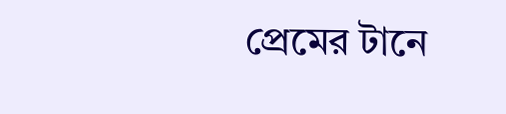প্রেমের টানে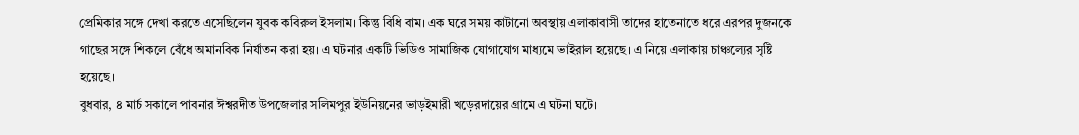প্রেমিকার সঙ্গে দেখা করতে এসেছিলেন যুবক কবিরুল ইসলাম। কিন্তু বিধি বাম। এক ঘরে সময় কাটানো অবস্থায় এলাকাবাসী তাদের হাতেনাতে ধরে এরপর দুজনকে গাছের সঙ্গে শিকলে বেঁধে অমানবিক নির্যাতন করা হয়। এ ঘটনার একটি ভিডিও সামাজিক যোগাযোগ মাধ্যমে ভাইরাল হয়েছে। এ নিয়ে এলাকায় চাঞ্চল্যের সৃষ্টি হয়েছে।
বুধবার, ৪ মার্চ সকালে পাবনার ঈশ্বরদীত উপজেলার সলিমপুর ইউনিয়নের ভাড়ইমারী খড়েরদায়ের গ্রামে এ ঘটনা ঘটে।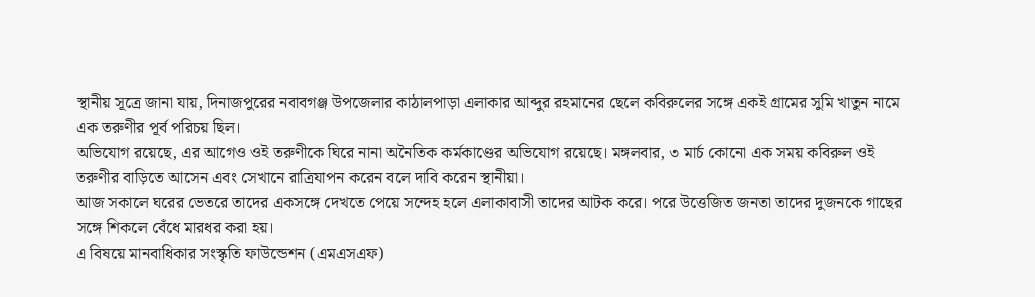স্থানীয় সূত্রে জানা যায়, দিনাজপুরের নবাবগঞ্জ উপজেলার কাঠালপাড়া এলাকার আব্দুর রহমানের ছেলে কবিরুলের সঙ্গে একই গ্রামের সুমি খাতুন নামে এক তরুণীর পূর্ব পরিচয় ছিল।
অভিযোগ রয়েছে, এর আগেও ওই তরুণীকে ঘিরে নানা অনৈতিক কর্মকাণ্ডের অভিযোগ রয়েছে। মঙ্গলবার, ৩ মার্চ কোনো এক সময় কবিরুল ওই তরুণীর বাড়িতে আসেন এবং সেখানে রাত্রিযাপন করেন বলে দাবি করেন স্থানীয়া।
আজ সকালে ঘরের ভেতরে তাদের একসঙ্গে দেখতে পেয়ে সন্দেহ হলে এলাকাবাসী তাদের আটক করে। পরে উত্তেজিত জনতা তাদের দুজনকে গাছের সঙ্গে শিকলে বেঁধে মারধর করা হয়।
এ বিষয়ে মানবাধিকার সংস্কৃতি ফাউন্ডেশন (এমএসএফ)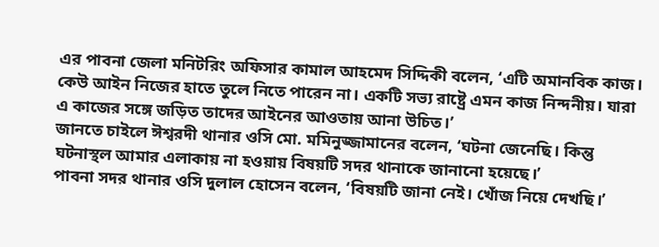এর পাবনা জেলা মনিটরিং অফিসার কামাল আহমেদ সিদ্দিকী বলেন, ‘এটি অমানবিক কাজ। কেউ আইন নিজের হাতে তুলে নিতে পারেন না। একটি সভ্য রাষ্ট্রে এমন কাজ নিন্দনীয়। যারা এ কাজের সঙ্গে জড়িত তাদের আইনের আওতায় আনা উচিত।’
জানতে চাইলে ঈশ্বরদী থানার ওসি মো. মমিনুজ্জামানের বলেন, ‘ঘটনা জেনেছি। কিন্তু ঘটনাস্থল আমার এলাকায় না হওয়ায় বিষয়টি সদর থানাকে জানানো হয়েছে।’
পাবনা সদর থানার ওসি দুলাল হোসেন বলেন, ‘বিষয়টি জানা নেই। খোঁজ নিয়ে দেখছি।’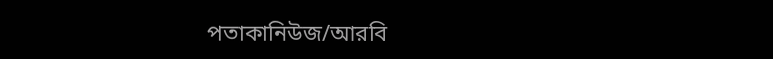পতাকানিউজ/আরবি